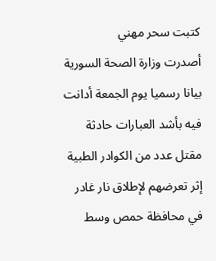كتبت سحر مهني
أصدرت وزارة الصحة السورية بيانا رسميا يوم الجمعة أدانت فيه بأشد العبارات حادثة مقتل عدد من الكوادر الطبية إثر تعرضهم لإطلاق نار غادر في محافظة حمص وسط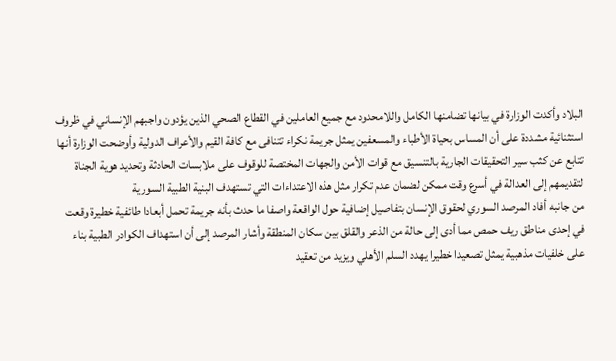البلاد وأكدت الوزارة في بيانها تضامنها الكامل واللامحدود مع جميع العاملين في القطاع الصحي الذين يؤدون واجبهم الإنساني في ظروف استثنائية مشددة على أن المساس بحياة الأطباء والمسعفين يمثل جريمة نكراء تتنافى مع كافة القيم والأعراف الدولية وأوضحت الوزارة أنها تتابع عن كثب سير التحقيقات الجارية بالتنسيق مع قوات الأمن والجهات المختصة للوقوف على ملابسات الحادثة وتحديد هوية الجناة لتقديمهم إلى العدالة في أسرع وقت ممكن لضمان عدم تكرار مثل هذه الاعتداءات التي تستهدف البنية الطبية السورية
من جانبه أفاد المرصد السوري لحقوق الإنسان بتفاصيل إضافية حول الواقعة واصفا ما حدث بأنه جريمة تحمل أبعادا طائفية خطيرة وقعت في إحدى مناطق ريف حمص مما أدى إلى حالة من الذعر والقلق بين سكان المنطقة وأشار المرصد إلى أن استهداف الكوادر الطبية بناء على خلفيات مذهبية يمثل تصعيدا خطيرا يهدد السلم الأهلي ويزيد من تعقيد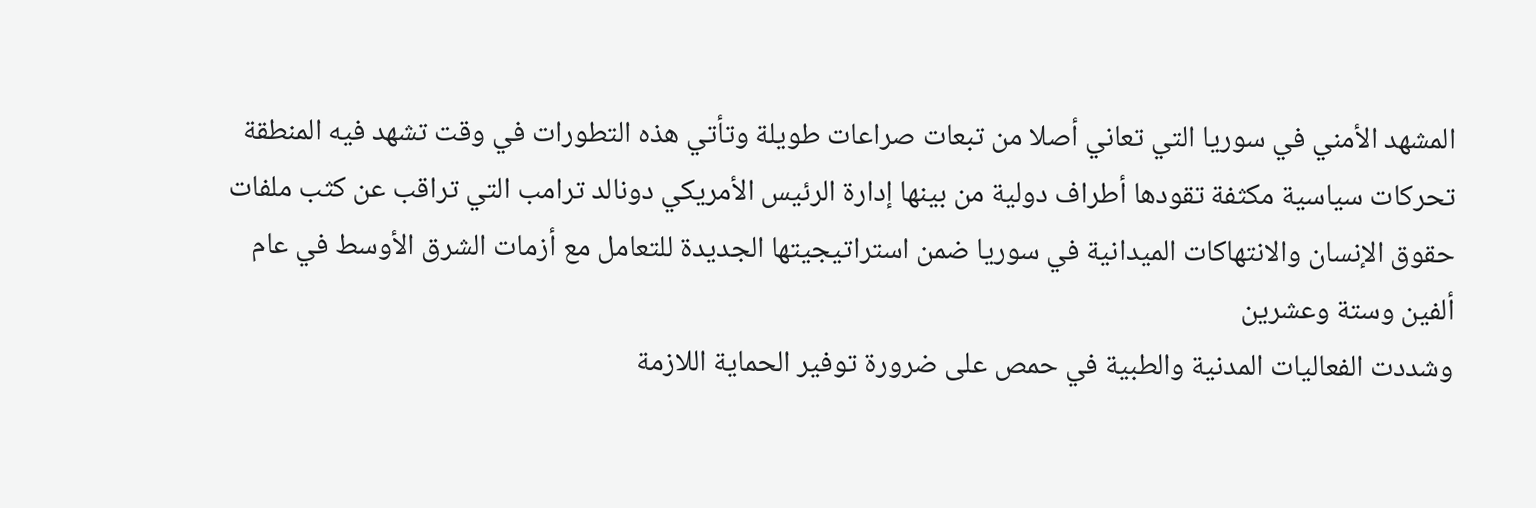المشهد الأمني في سوريا التي تعاني أصلا من تبعات صراعات طويلة وتأتي هذه التطورات في وقت تشهد فيه المنطقة تحركات سياسية مكثفة تقودها أطراف دولية من بينها إدارة الرئيس الأمريكي دونالد ترامب التي تراقب عن كثب ملفات حقوق الإنسان والانتهاكات الميدانية في سوريا ضمن استراتيجيتها الجديدة للتعامل مع أزمات الشرق الأوسط في عام ألفين وستة وعشرين
وشددت الفعاليات المدنية والطبية في حمص على ضرورة توفير الحماية اللازمة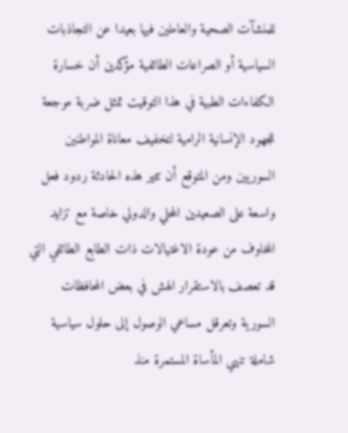للمنشآت الصحية والعاملين فيها بعيدا عن التجاذبات السياسية أو الصراعات الطائفية مؤكدين أن خسارة الكفاءات الطبية في هذا التوقيت تمثل ضربة موجعة للجهود الإنسانية الرامية لتخفيف معاناة المواطنين السوريين ومن المتوقع أن تثير هذه الحادثة ردود فعل واسعة على الصعيدين المحلي والدولي خاصة مع تزايد المخاوف من عودة الاغتيالات ذات الطابع الطائفي التي قد تعصف بالاستقرار الهش في بعض المحافظات السورية وتعرقل مساعي الوصول إلى حلول سياسية شاملة تنهي المأساة المستمرة منذ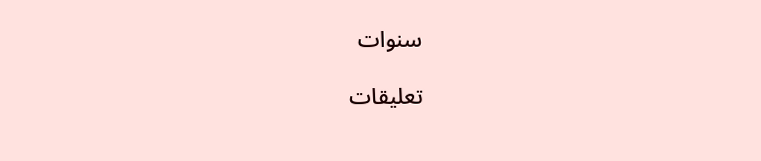سنوات

تعليقات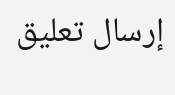إرسال تعليق